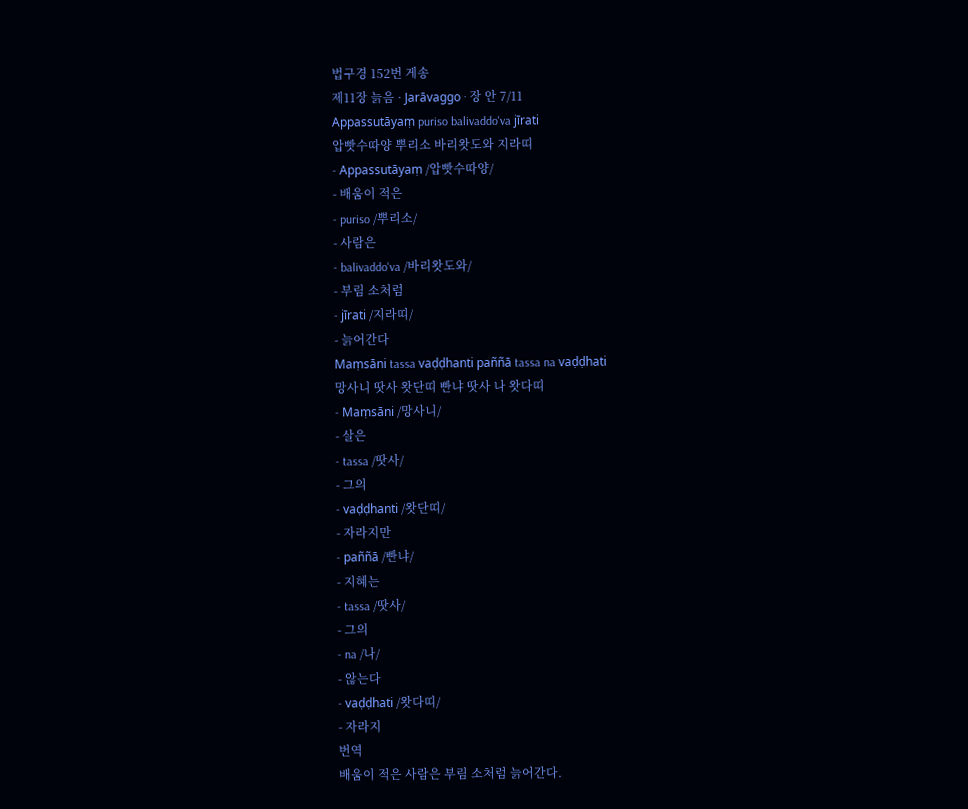법구경 152번 게송
제11장 늙음 · Jarāvaggo · 장 안 7/11
Appassutāyaṃ puriso balivaddo'va jīrati
압빳수따양 뿌리소 바리왓도와 지라띠
- Appassutāyaṃ /압빳수따양/
- 배움이 적은
- puriso /뿌리소/
- 사람은
- balivaddo'va /바리왓도와/
- 부림 소처럼
- jīrati /지라띠/
- 늙어간다
Maṃsāni tassa vaḍḍhanti paññā tassa na vaḍḍhati
망사니 땃사 왓단띠 빤냐 땃사 나 왓다띠
- Maṃsāni /망사니/
- 살은
- tassa /땃사/
- 그의
- vaḍḍhanti /왓단띠/
- 자라지만
- paññā /빤냐/
- 지혜는
- tassa /땃사/
- 그의
- na /나/
- 않는다
- vaḍḍhati /왓다띠/
- 자라지
번역
배움이 적은 사람은 부림 소처럼 늙어간다.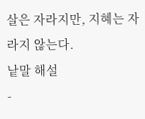살은 자라지만, 지혜는 자라지 않는다.
낱말 해설
-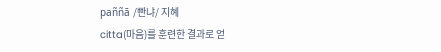paññā /빤냐/ 지혜
citta(마음)를 훈련한 결과로 얻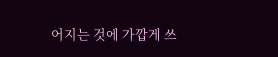어지는 것에 가깝게 쓰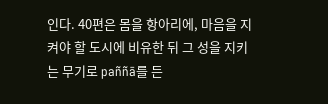인다. 40편은 몸을 항아리에, 마음을 지켜야 할 도시에 비유한 뒤 그 성을 지키는 무기로 paññā를 든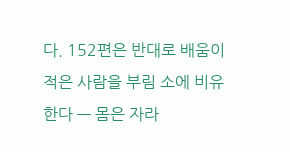다. 152편은 반대로 배움이 적은 사람을 부림 소에 비유한다 — 몸은 자라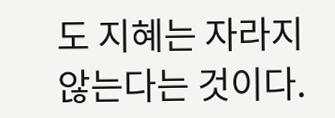도 지혜는 자라지 않는다는 것이다.